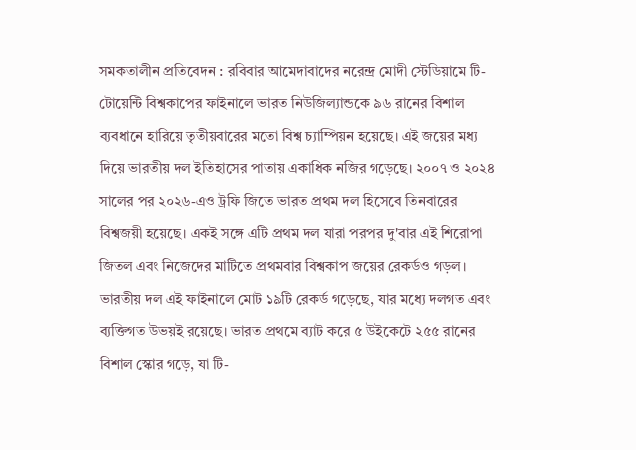সমকতালীন প্রতিবেদন : রবিবার আমেদাবাদের নরেন্দ্র মোদী স্টেডিয়ামে টি-টোয়েন্টি বিশ্বকাপের ফাইনালে ভারত নিউজিল্যান্ডকে ৯৬ রানের বিশাল ব্যবধানে হারিয়ে তৃতীয়বারের মতো বিশ্ব চ্যাম্পিয়ন হয়েছে। এই জয়ের মধ্য দিয়ে ভারতীয় দল ইতিহাসের পাতায় একাধিক নজির গড়েছে। ২০০৭ ও ২০২৪ সালের পর ২০২৬-এও ট্রফি জিতে ভারত প্রথম দল হিসেবে তিনবারের বিশ্বজয়ী হয়েছে। একই সঙ্গে এটি প্রথম দল যারা পরপর দু'বার এই শিরোপা জিতল এবং নিজেদের মাটিতে প্রথমবার বিশ্বকাপ জয়ের রেকর্ডও গড়ল।
ভারতীয় দল এই ফাইনালে মোট ১৯টি রেকর্ড গড়েছে, যার মধ্যে দলগত এবং ব্যক্তিগত উভয়ই রয়েছে। ভারত প্রথমে ব্যাট করে ৫ উইকেটে ২৫৫ রানের বিশাল স্কোর গড়ে, যা টি-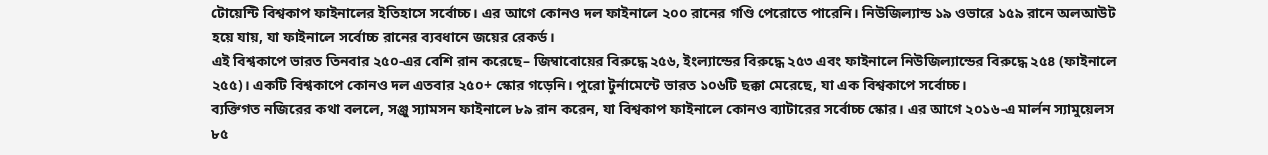টোয়েন্টি বিশ্বকাপ ফাইনালের ইতিহাসে সর্বোচ্চ। এর আগে কোনও দল ফাইনালে ২০০ রানের গণ্ডি পেরোতে পারেনি। নিউজিল্যান্ড ১৯ ওভারে ১৫৯ রানে অলআউট হয়ে যায়, যা ফাইনালে সর্বোচ্চ রানের ব্যবধানে জয়ের রেকর্ড।
এই বিশ্বকাপে ভারত তিনবার ২৫০-এর বেশি রান করেছে– জিম্বাবোয়ের বিরুদ্ধে ২৫৬, ইংল্যান্ডের বিরুদ্ধে ২৫৩ এবং ফাইনালে নিউজিল্যান্ডের বিরুদ্ধে ২৫৪ (ফাইনালে ২৫৫)। একটি বিশ্বকাপে কোনও দল এতবার ২৫০+ স্কোর গড়েনি। পুরো টুর্নামেন্টে ভারত ১০৬টি ছক্কা মেরেছে, যা এক বিশ্বকাপে সর্বোচ্চ।
ব্যক্তিগত নজিরের কথা বললে, সঞ্জু স্যামসন ফাইনালে ৮৯ রান করেন, যা বিশ্বকাপ ফাইনালে কোনও ব্যাটারের সর্বোচ্চ স্কোর। এর আগে ২০১৬-এ মার্লন স্যামুয়েলস ৮৫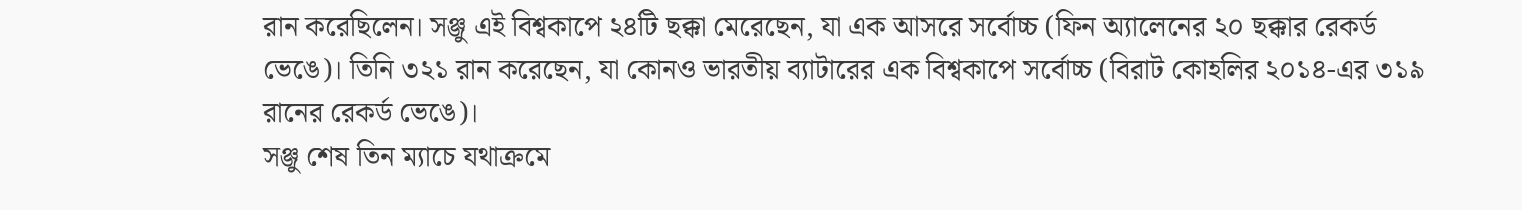রান করেছিলেন। সঞ্জু এই বিশ্বকাপে ২৪টি ছক্কা মেরেছেন, যা এক আসরে সর্বোচ্চ (ফিন অ্যালেনের ২০ ছক্কার রেকর্ড ভেঙে)। তিনি ৩২১ রান করেছেন, যা কোনও ভারতীয় ব্যাটারের এক বিশ্বকাপে সর্বোচ্চ (বিরাট কোহলির ২০১৪-এর ৩১৯ রানের রেকর্ড ভেঙে)।
সঞ্জু শেষ তিন ম্যাচে যথাক্রমে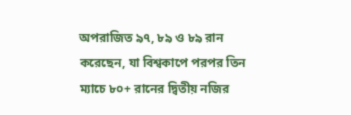অপরাজিত ৯৭, ৮৯ ও ৮৯ রান করেছেন, যা বিশ্বকাপে পরপর তিন ম্যাচে ৮০+ রানের দ্বিতীয় নজির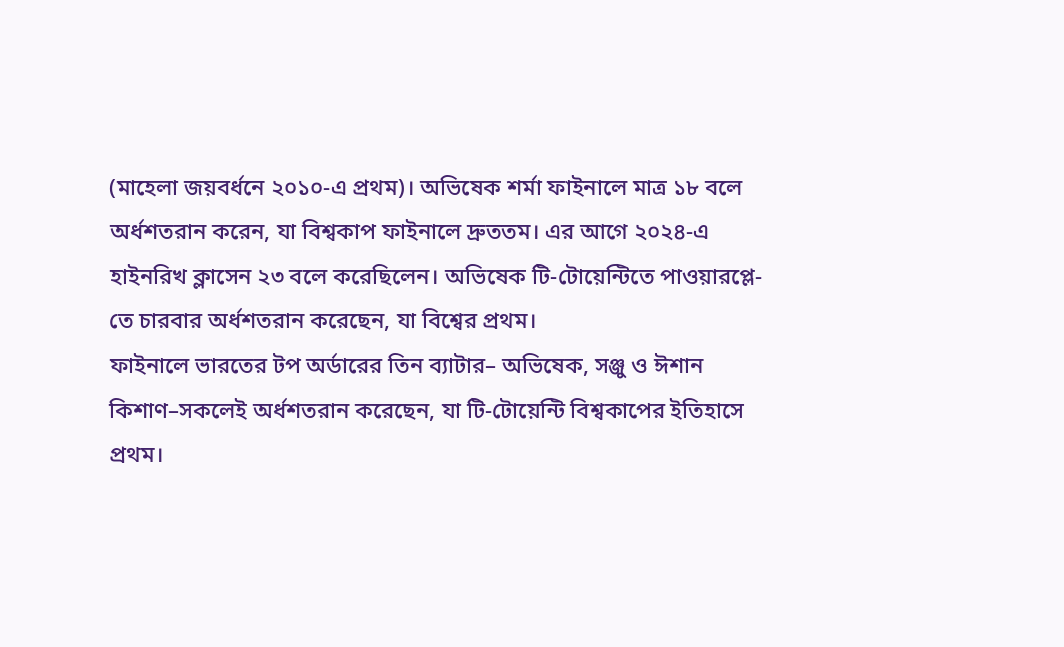(মাহেলা জয়বর্ধনে ২০১০-এ প্রথম)। অভিষেক শর্মা ফাইনালে মাত্র ১৮ বলে অর্ধশতরান করেন, যা বিশ্বকাপ ফাইনালে দ্রুততম। এর আগে ২০২৪-এ হাইনরিখ ক্লাসেন ২৩ বলে করেছিলেন। অভিষেক টি-টোয়েন্টিতে পাওয়ারপ্লে-তে চারবার অর্ধশতরান করেছেন, যা বিশ্বের প্রথম।
ফাইনালে ভারতের টপ অর্ডারের তিন ব্যাটার– অভিষেক, সঞ্জু ও ঈশান কিশাণ–সকলেই অর্ধশতরান করেছেন, যা টি-টোয়েন্টি বিশ্বকাপের ইতিহাসে প্রথম।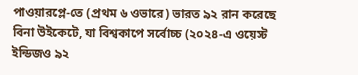পাওয়ারপ্লে-তে (প্রথম ৬ ওভারে) ভারত ৯২ রান করেছে বিনা উইকেটে, যা বিশ্বকাপে সর্বোচ্চ (২০২৪-এ ওয়েস্ট ইন্ডিজও ৯২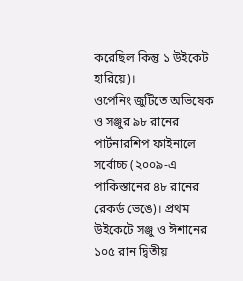করেছিল কিন্তু ১ উইকেট হারিয়ে)।
ওপেনিং জুটিতে অভিষেক ও সঞ্জুর ৯৮ রানের পার্টনারশিপ ফাইনালে সর্বোচ্চ (২০০৯-এ পাকিস্তানের ৪৮ রানের রেকর্ড ভেঙে)। প্রথম উইকেটে সঞ্জু ও ঈশানের ১০৫ রান দ্বিতীয়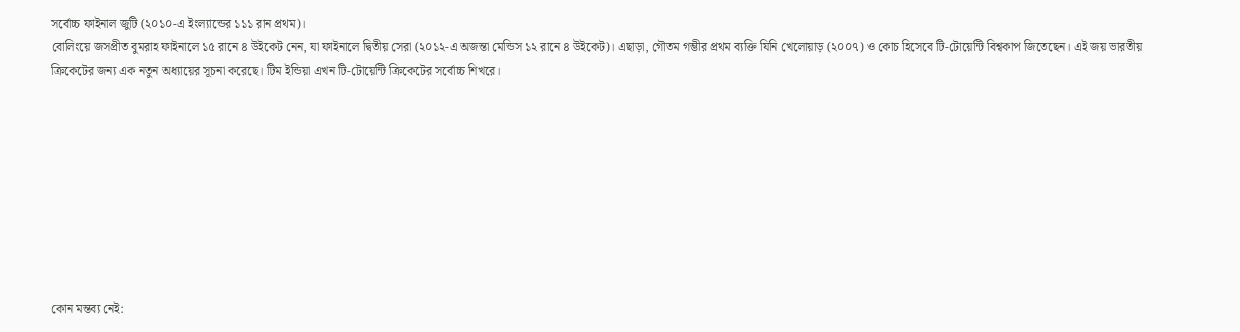সর্বোচ্চ ফাইনাল জুটি (২০১০-এ ইংল্যান্ডের ১১১ রান প্রথম)।
বোলিংয়ে জসপ্রীত বুমরাহ ফাইনালে ১৫ রানে ৪ উইকেট নেন, যা ফাইনালে দ্বিতীয় সেরা (২০১২-এ অজন্তা মেন্ডিস ১২ রানে ৪ উইকেট)। এছাড়া, গৌতম গম্ভীর প্রথম ব্যক্তি যিনি খেলোয়াড় (২০০৭) ও কোচ হিসেবে টি-টোয়েন্টি বিশ্বকাপ জিতেছেন। এই জয় ভারতীয় ক্রিকেটের জন্য এক নতুন অধ্যায়ের সূচনা করেছে। টিম ইন্ডিয়া এখন টি-টোয়েন্টি ক্রিকেটের সর্বোচ্চ শিখরে।









কোন মন্তব্য নেই: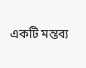একটি মন্তব্য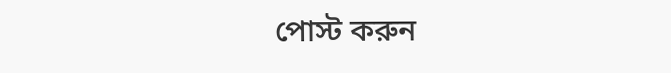পোস্ট করুন